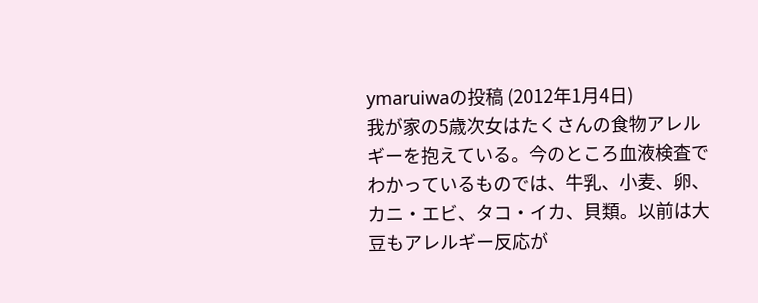ymaruiwaの投稿 (2012年1月4日)
我が家の5歳次女はたくさんの食物アレルギーを抱えている。今のところ血液検査でわかっているものでは、牛乳、小麦、卵、カニ・エビ、タコ・イカ、貝類。以前は大豆もアレルギー反応が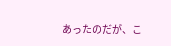あったのだが、こ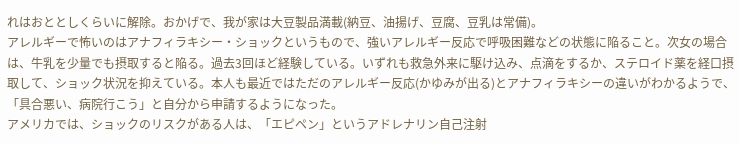れはおととしくらいに解除。おかげで、我が家は大豆製品満載(納豆、油揚げ、豆腐、豆乳は常備)。
アレルギーで怖いのはアナフィラキシー・ショックというもので、強いアレルギー反応で呼吸困難などの状態に陥ること。次女の場合は、牛乳を少量でも摂取すると陥る。過去3回ほど経験している。いずれも救急外来に駆け込み、点滴をするか、ステロイド薬を経口摂取して、ショック状況を抑えている。本人も最近ではただのアレルギー反応(かゆみが出る)とアナフィラキシーの違いがわかるようで、「具合悪い、病院行こう」と自分から申請するようになった。
アメリカでは、ショックのリスクがある人は、「エピペン」というアドレナリン自己注射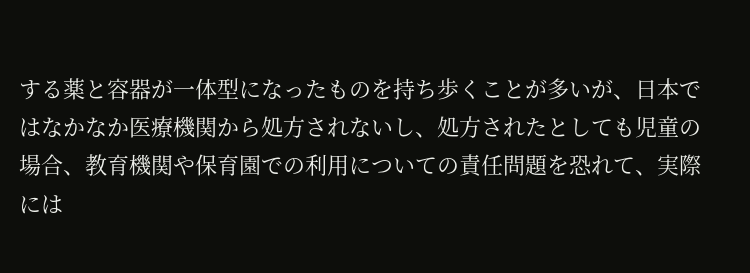する薬と容器が一体型になったものを持ち歩くことが多いが、日本ではなかなか医療機関から処方されないし、処方されたとしても児童の場合、教育機関や保育園での利用についての責任問題を恐れて、実際には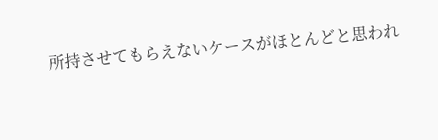所持させてもらえないケースがほとんどと思われ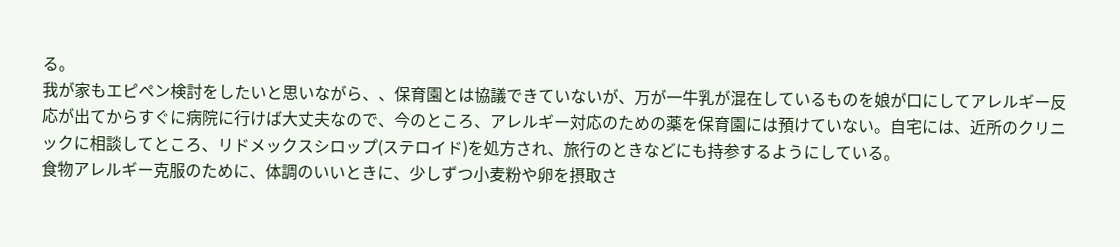る。
我が家もエピペン検討をしたいと思いながら、、保育園とは協議できていないが、万が一牛乳が混在しているものを娘が口にしてアレルギー反応が出てからすぐに病院に行けば大丈夫なので、今のところ、アレルギー対応のための薬を保育園には預けていない。自宅には、近所のクリニックに相談してところ、リドメックスシロップ(ステロイド)を処方され、旅行のときなどにも持参するようにしている。
食物アレルギー克服のために、体調のいいときに、少しずつ小麦粉や卵を摂取さ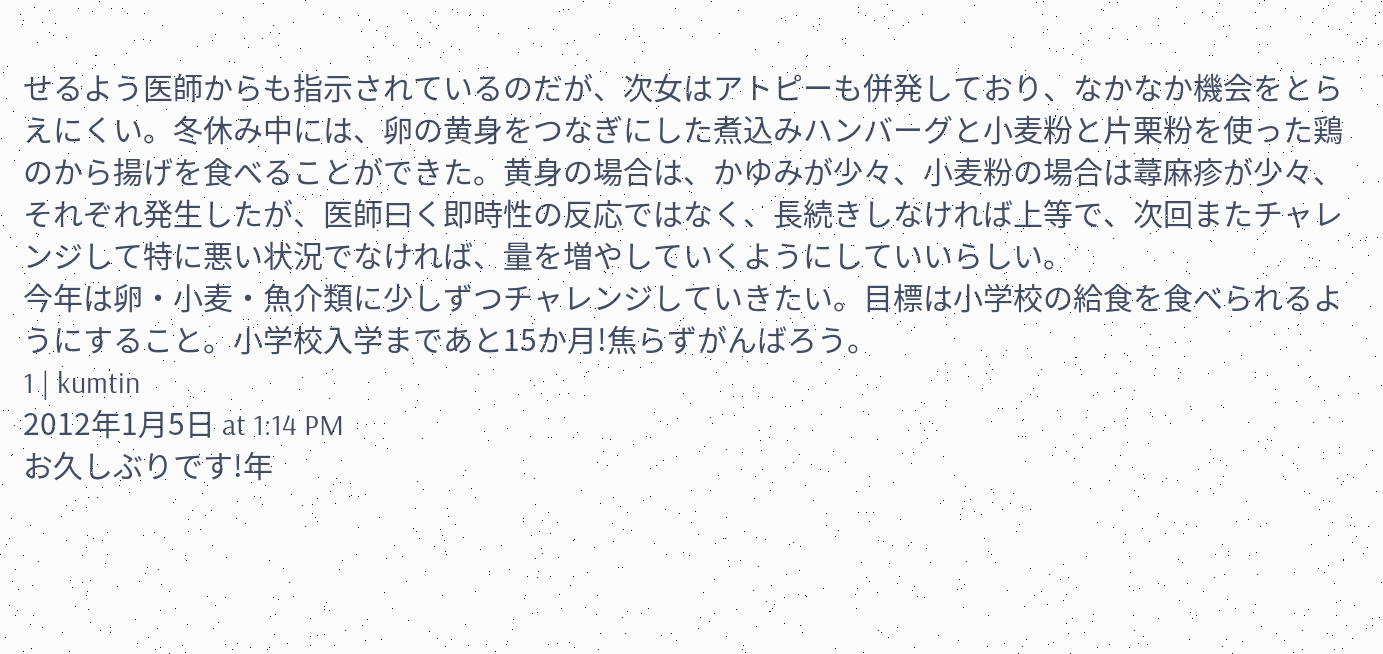せるよう医師からも指示されているのだが、次女はアトピーも併発しており、なかなか機会をとらえにくい。冬休み中には、卵の黄身をつなぎにした煮込みハンバーグと小麦粉と片栗粉を使った鶏のから揚げを食べることができた。黄身の場合は、かゆみが少々、小麦粉の場合は蕁麻疹が少々、それぞれ発生したが、医師曰く即時性の反応ではなく、長続きしなければ上等で、次回またチャレンジして特に悪い状況でなければ、量を増やしていくようにしていいらしい。
今年は卵・小麦・魚介類に少しずつチャレンジしていきたい。目標は小学校の給食を食べられるようにすること。小学校入学まであと15か月!焦らずがんばろう。
1 | kumtin
2012年1月5日 at 1:14 PM
お久しぶりです!年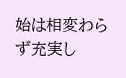始は相変わらず充実し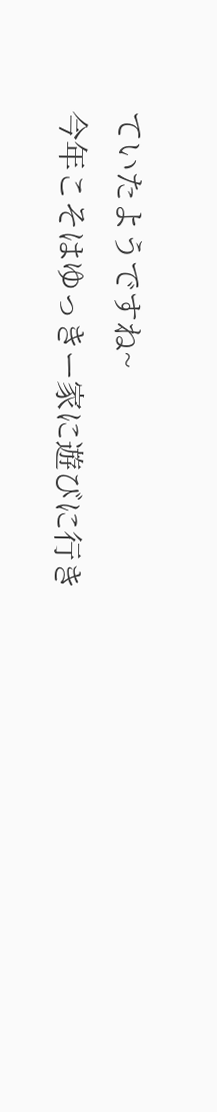ていたようですね~
今年こそはゆっきー家に遊びに行き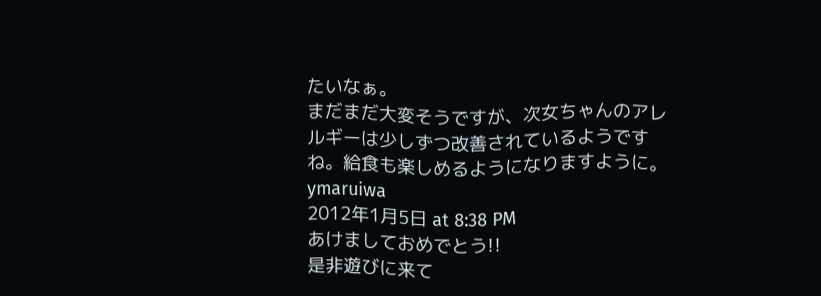たいなぁ。
まだまだ大変そうですが、次女ちゃんのアレルギーは少しずつ改善されているようですね。給食も楽しめるようになりますように。
ymaruiwa
2012年1月5日 at 8:38 PM
あけましておめでとう!!
是非遊びに来て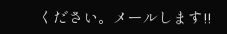ください。メールします!!